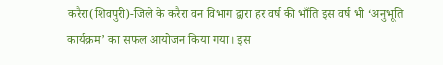करैरा(शिवपुरी)-जिले के करैरा वन विभाग द्वारा हर वर्ष की भाँति इस वर्ष भी ‘अनुभूति कार्यक्रम’ का सफल आयोजन किया गया। इस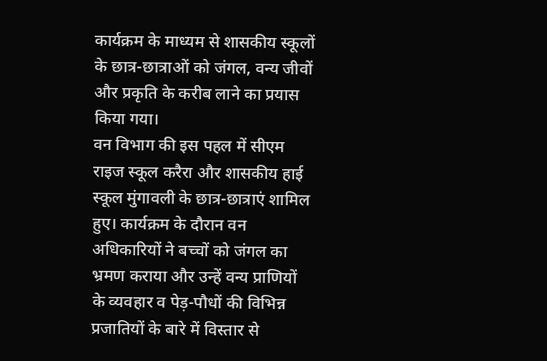कार्यक्रम के माध्यम से शासकीय स्कूलों के छात्र-छात्राओं को जंगल, वन्य जीवों और प्रकृति के करीब लाने का प्रयास किया गया।
वन विभाग की इस पहल में सीएम राइज स्कूल करैरा और शासकीय हाई स्कूल मुंगावली के छात्र-छात्राएं शामिल हुए। कार्यक्रम के दौरान वन अधिकारियों ने बच्चों को जंगल का भ्रमण कराया और उन्हें वन्य प्राणियों के व्यवहार व पेड़-पौधों की विभिन्न प्रजातियों के बारे में विस्तार से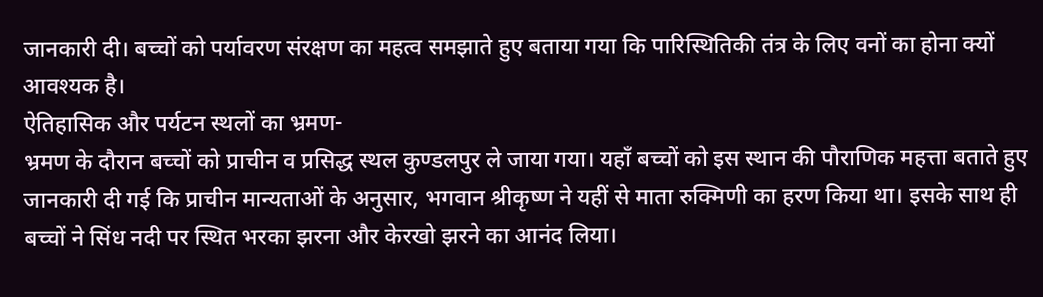जानकारी दी। बच्चों को पर्यावरण संरक्षण का महत्व समझाते हुए बताया गया कि पारिस्थितिकी तंत्र के लिए वनों का होना क्यों आवश्यक है।
ऐतिहासिक और पर्यटन स्थलों का भ्रमण-
भ्रमण के दौरान बच्चों को प्राचीन व प्रसिद्ध स्थल कुण्डलपुर ले जाया गया। यहाँ बच्चों को इस स्थान की पौराणिक महत्ता बताते हुए जानकारी दी गई कि प्राचीन मान्यताओं के अनुसार, भगवान श्रीकृष्ण ने यहीं से माता रुक्मिणी का हरण किया था। इसके साथ ही बच्चों ने सिंध नदी पर स्थित भरका झरना और केरखो झरने का आनंद लिया।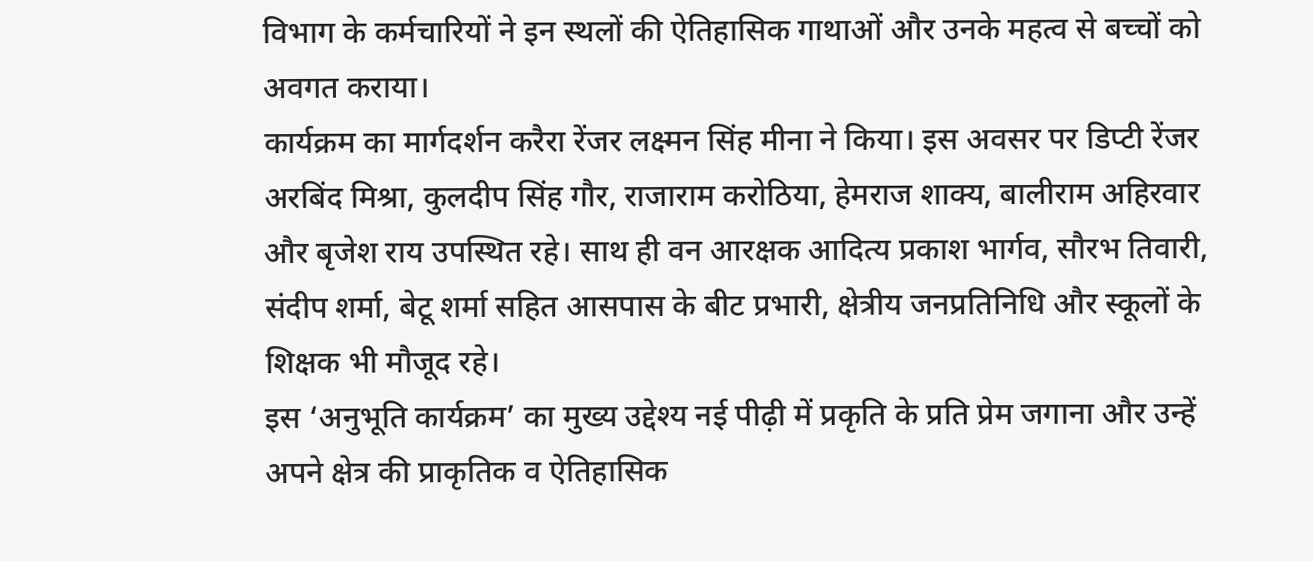विभाग के कर्मचारियों ने इन स्थलों की ऐतिहासिक गाथाओं और उनके महत्व से बच्चों को अवगत कराया।
कार्यक्रम का मार्गदर्शन करैरा रेंजर लक्ष्मन सिंह मीना ने किया। इस अवसर पर डिप्टी रेंजर अरबिंद मिश्रा, कुलदीप सिंह गौर, राजाराम करोठिया, हेमराज शाक्य, बालीराम अहिरवार और बृजेश राय उपस्थित रहे। साथ ही वन आरक्षक आदित्य प्रकाश भार्गव, सौरभ तिवारी, संदीप शर्मा, बेटू शर्मा सहित आसपास के बीट प्रभारी, क्षेत्रीय जनप्रतिनिधि और स्कूलों के शिक्षक भी मौजूद रहे।
इस ‘अनुभूति कार्यक्रम’ का मुख्य उद्देश्य नई पीढ़ी में प्रकृति के प्रति प्रेम जगाना और उन्हें अपने क्षेत्र की प्राकृतिक व ऐतिहासिक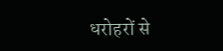धरोहरों से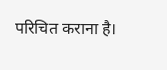परिचित कराना है।